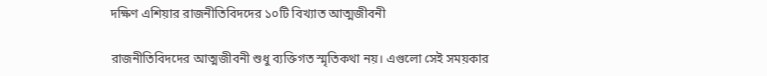দক্ষিণ এশিয়ার রাজনীতিবিদদের ১০টি বিখ্যাত আত্মজীবনী

রাজনীতিবিদদের আত্মজীবনী শুধু ব্যক্তিগত স্মৃতিকথা নয়। এগুলো সেই সময়কার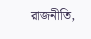রাজনীতি,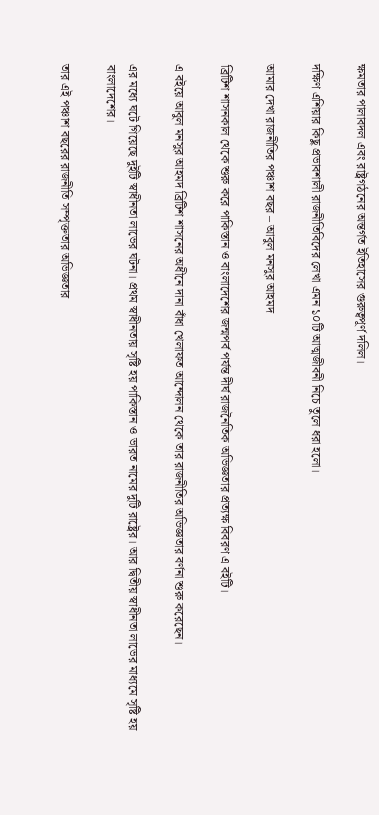ক্ষমতার পালাবদল এবং রাষ্ট্রগঠনের অন্তর্গত ইতিহাসের গুরুত্বপূর্ণ দলিল।

দক্ষিণ এশিয়ার কিছু প্রভাবশালী রাজনীতিবিদের লেখা এমন ১০টি আত্মজীবনী নিচে তুলে ধরা হলো।

আমার দেখা রাজনীতির পঞ্চাশ বছর – আবুল মনসুর আহমদ

ব্রিটিশ শাসনকাল থেকে শুরু করে পাকিস্তান ও বাংলাদেশের জন্মপর্ব পর্যন্ত দীর্ঘ রাজনৈতিক অভিজ্ঞতার প্রত্যক্ষ বিবরণ এ বইটি।

এ বইয়ে আবুল মনসুর আহমদ ব্রিটিশ শাসনের অধীনে দানা বাঁধা খেলাফত আন্দোলন থেকে তার রাজনীতির অভিজ্ঞতার বর্ণনা শুরু করেছেন।

এর মধ্যে ঘটে গিয়েছে দুইটি স্বাধীনতা লাভের ঘটনা। প্রথম স্বাধীনতায় সৃষ্টি হয় পাকিস্তান ও ভারত নামের দুটি রাষ্ট্রের। আর দ্বিতীয় স্বাধীনতা লাভের মাধ্যমে সৃষ্টি হয় বাংলাদেশের।

তার এই পঞ্চাশ বছরের রাজনীতি সম্পৃক্ততার অভিজ্ঞতার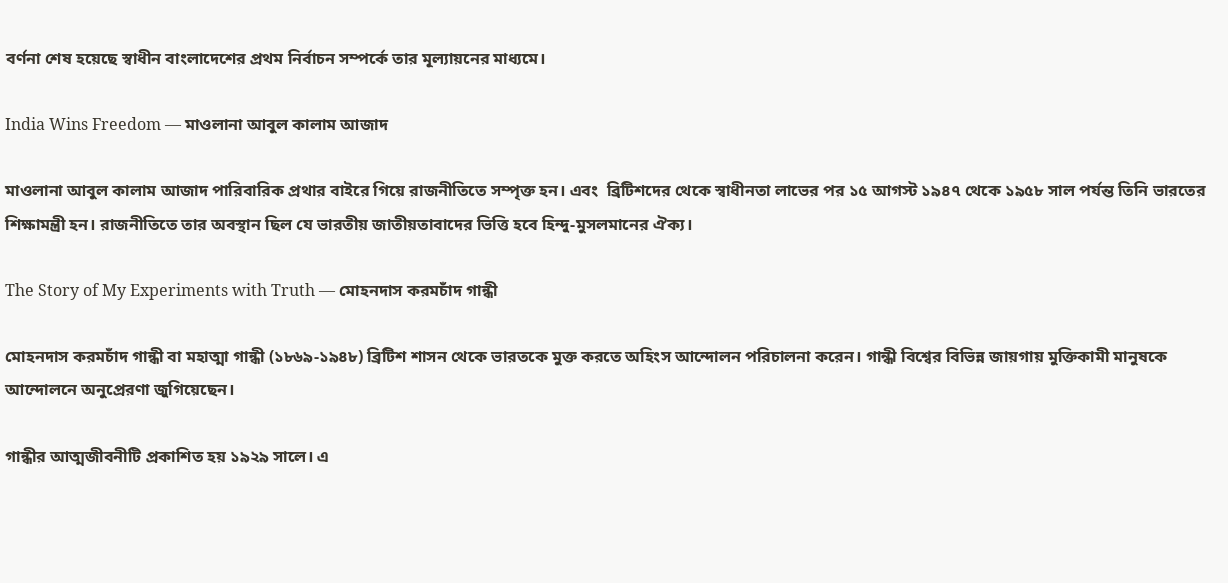বর্ণনা শেষ হয়েছে স্বাধীন বাংলাদেশের প্রথম নির্বাচন সম্পর্কে তার মূল্যায়নের মাধ্যমে।

India Wins Freedom — মাওলানা আবুল কালাম আজাদ

মাওলানা আবুল কালাম আজাদ পারিবারিক প্রথার বাইরে গিয়ে রাজনীতিতে সম্পৃক্ত হন। এবং  ব্রিটিশদের থেকে স্বাধীনতা লাভের পর ১৫ আগস্ট ১৯৪৭ থেকে ১৯৫৮ সাল পর্যন্ত তিনি ভারতের শিক্ষামন্ত্রী হন। রাজনীতিতে তার অবস্থান ছিল যে ভারতীয় জাতীয়তাবাদের ভিত্তি হবে হিন্দু-মুসলমানের ঐক্য।

The Story of My Experiments with Truth — মোহনদাস করমচাঁদ গান্ধী

মোহনদাস করমচাঁদ গান্ধী বা মহাত্মা গান্ধী (১৮৬৯-১৯৪৮) ব্রিটিশ শাসন থেকে ভারতকে মুক্ত করতে অহিংস আন্দোলন পরিচালনা করেন। গান্ধী বিশ্বের বিভিন্ন জায়গায় মুক্তিকামী মানুষকে আন্দোলনে অনুপ্রেরণা জুগিয়েছেন।

গান্ধীর আত্মজীবনীটি প্রকাশিত হয় ১৯২৯ সালে। এ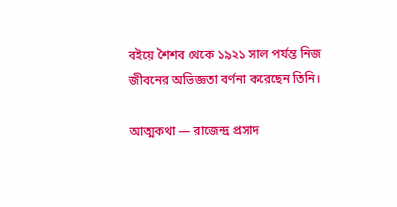বইয়ে শৈশব থেকে ১৯২১ সাল পর্যন্ত নিজ জীবনের অভিজ্ঞতা বর্ণনা করেছেন তিনি।

আত্মকথা — রাজেন্দ্র প্রসাদ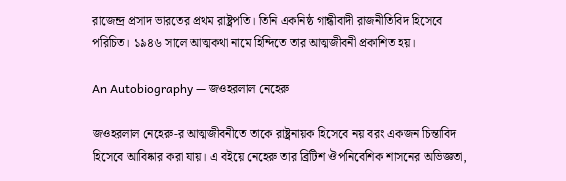রাজেন্দ্র প্রসাদ ভারতের প্রথম রাষ্ট্রপতি। তিনি একনিষ্ঠ গান্ধীবাদী রাজনীতিবিদ হিসেবে পরিচিত। ১৯৪৬ সালে আত্মকথা নামে হিন্দিতে তার আত্মজীবনী প্রকাশিত হয়।

An Autobiography — জওহরলাল নেহেরু

জওহরলাল নেহেরু-র আত্মজীবনীতে তাকে রাষ্ট্রনায়ক হিসেবে নয় বরং একজন চিন্তাবিদ হিসেবে আবিষ্কার করা যায়। এ বইয়ে নেহেরু তার ব্রিটিশ ঔপনিবেশিক শাসনের অভিজ্ঞতা,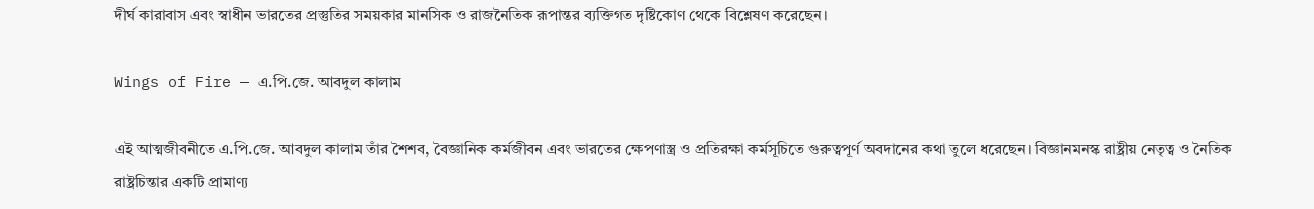দীর্ঘ কারাবাস এবং স্বাধীন ভারতের প্রস্তুতির সময়কার মানসিক ও রাজনৈতিক রূপান্তর ব্যক্তিগত দৃষ্টিকোণ থেকে বিশ্লেষণ করেছেন।

Wings of Fire — এ.পি.জে. আবদুল কালাম

এই আত্মজীবনীতে এ.পি.জে. আবদুল কালাম তাঁর শৈশব, বৈজ্ঞানিক কর্মজীবন এবং ভারতের ক্ষেপণাস্ত্র ও প্রতিরক্ষা কর্মসূচিতে গুরুত্বপূর্ণ অবদানের কথা তুলে ধরেছেন। বিজ্ঞানমনস্ক রাষ্ট্রীয় নেতৃত্ব ও নৈতিক রাষ্ট্রচিন্তার একটি প্রামাণ্য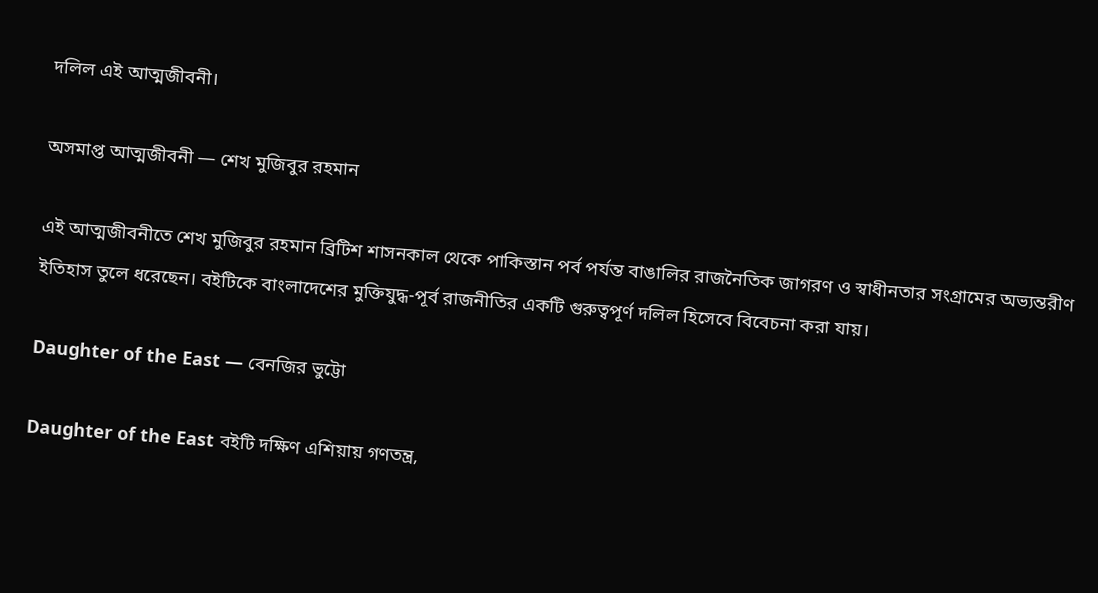দলিল এই আত্মজীবনী।

অসমাপ্ত আত্মজীবনী — শেখ মুজিবুর রহমান

এই আত্মজীবনীতে শেখ মুজিবুর রহমান ব্রিটিশ শাসনকাল থেকে পাকিস্তান পর্ব পর্যন্ত বাঙালির রাজনৈতিক জাগরণ ও স্বাধীনতার সংগ্রামের অভ্যন্তরীণ ইতিহাস তুলে ধরেছেন। বইটিকে বাংলাদেশের মুক্তিযুদ্ধ-পূর্ব রাজনীতির একটি গুরুত্বপূর্ণ দলিল হিসেবে বিবেচনা করা যায়।

Daughter of the East — বেনজির ভুট্টো

Daughter of the East বইটি দক্ষিণ এশিয়ায় গণতন্ত্র,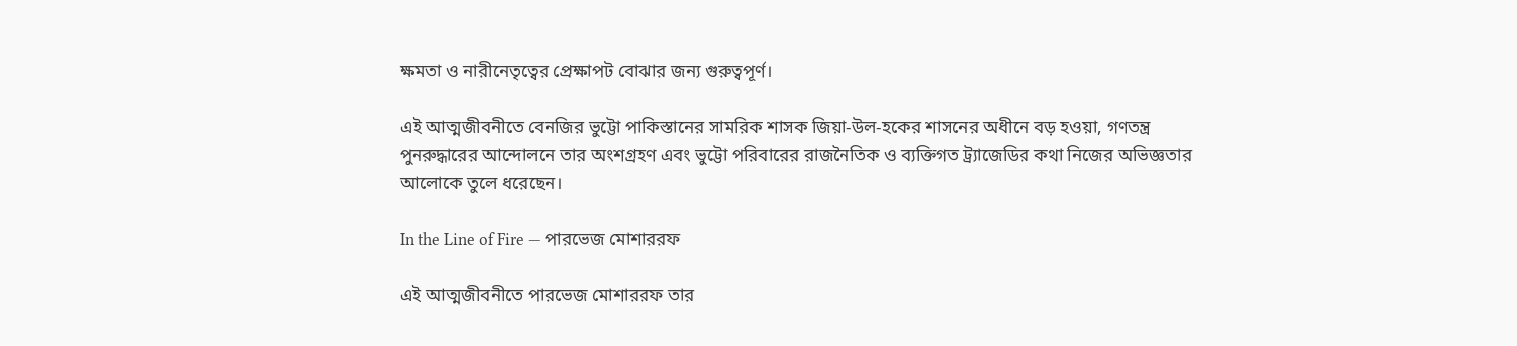ক্ষমতা ও নারীনেতৃত্বের প্রেক্ষাপট বোঝার জন্য গুরুত্বপূর্ণ।

এই আত্মজীবনীতে বেনজির ভুট্টো পাকিস্তানের সামরিক শাসক জিয়া-উল-হকের শাসনের অধীনে বড় হওয়া, গণতন্ত্র পুনরুদ্ধারের আন্দোলনে তার অংশগ্রহণ এবং ভুট্টো পরিবারের রাজনৈতিক ও ব্যক্তিগত ট্র্যাজেডির কথা নিজের অভিজ্ঞতার আলোকে তুলে ধরেছেন।

In the Line of Fire — পারভেজ মোশাররফ

এই আত্মজীবনীতে পারভেজ মোশাররফ তার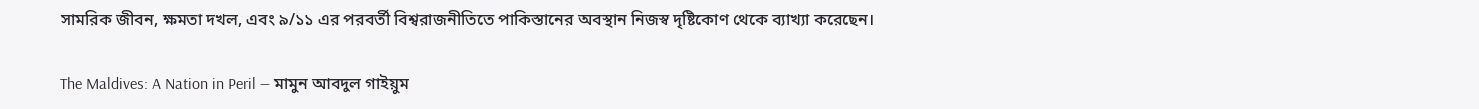সামরিক জীবন, ক্ষমতা দখল, এবং ৯/১১ এর পরবর্তী বিশ্বরাজনীতিতে পাকিস্তানের অবস্থান নিজস্ব দৃষ্টিকোণ থেকে ব্যাখ্যা করেছেন।

The Maldives: A Nation in Peril — মামুন আবদুল গাইয়ুম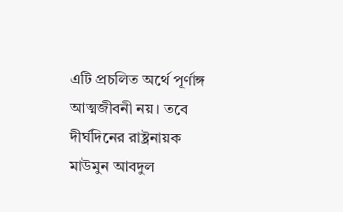এটি প্রচলিত অর্থে পূর্ণাঙ্গ আত্মজীবনী নয়। তবে দীর্ঘদিনের রাষ্ট্রনায়ক মাউমুন আবদুল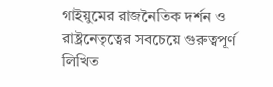গাইয়ুমের রাজনৈতিক দর্শন ও রাষ্ট্রনেতৃত্বের সবচেয়ে গুরুত্বপূর্ণ লিখিত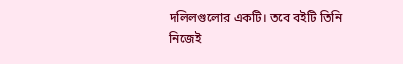দলিলগুলোর একটি। তবে বইটি তিনি নিজেই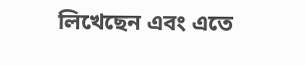লিখেছেন এবং এতে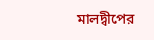মালদ্বীপের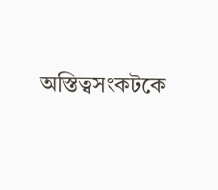অস্তিত্বসংকটকে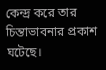কেন্দ্র করে তার চিন্তাভাবনার প্রকাশ ঘটেছে।